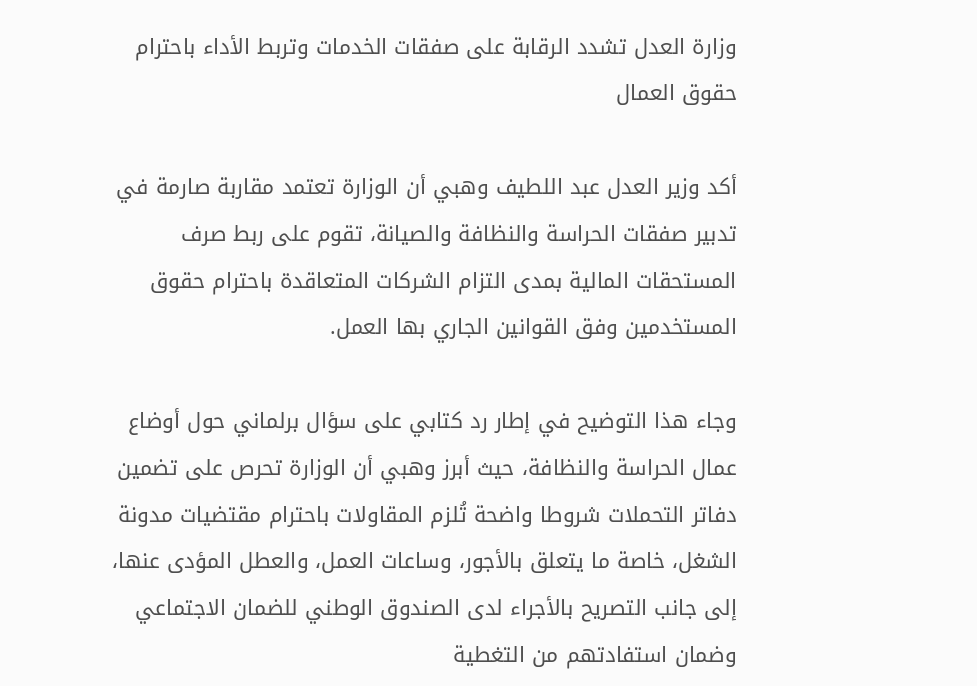وزارة العدل تشدد الرقابة على صفقات الخدمات وتربط الأداء باحترام حقوق العمال

أكد وزير العدل عبد اللطيف وهبي أن الوزارة تعتمد مقاربة صارمة في تدبير صفقات الحراسة والنظافة والصيانة، تقوم على ربط صرف المستحقات المالية بمدى التزام الشركات المتعاقدة باحترام حقوق المستخدمين وفق القوانين الجاري بها العمل.

وجاء هذا التوضيح في إطار رد كتابي على سؤال برلماني حول أوضاع عمال الحراسة والنظافة، حيث أبرز وهبي أن الوزارة تحرص على تضمين دفاتر التحملات شروطا واضحة تُلزم المقاولات باحترام مقتضيات مدونة الشغل، خاصة ما يتعلق بالأجور، وساعات العمل، والعطل المؤدى عنها، إلى جانب التصريح بالأجراء لدى الصندوق الوطني للضمان الاجتماعي وضمان استفادتهم من التغطية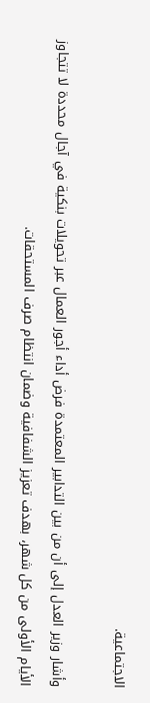الاجتماعية.

وأشار وزير العدل إلى أن من بين التدابير المعتمدة فرض أداء أجور العمال عبر تحويلات بنكية في آجال محددة لا تتجاوز الأيام الأولى من كل شهر، بهدف تعزيز الشفافية وضمان انتظام صرف المستحقات.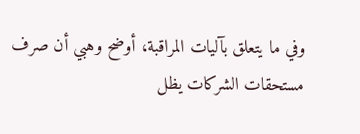وفي ما يتعلق بآليات المراقبة، أوضح وهبي أن صرف مستحقات الشركات يظل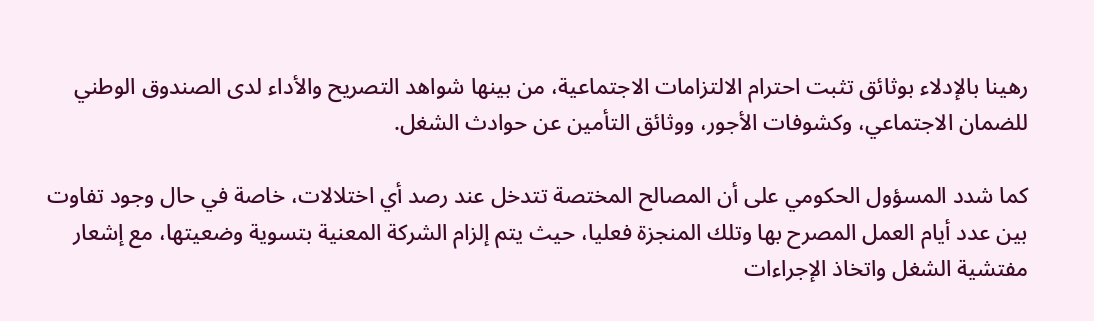رهينا بالإدلاء بوثائق تثبت احترام الالتزامات الاجتماعية، من بينها شواهد التصريح والأداء لدى الصندوق الوطني للضمان الاجتماعي، وكشوفات الأجور، ووثائق التأمين عن حوادث الشغل.

كما شدد المسؤول الحكومي على أن المصالح المختصة تتدخل عند رصد أي اختلالات، خاصة في حال وجود تفاوت بين عدد أيام العمل المصرح بها وتلك المنجزة فعليا، حيث يتم إلزام الشركة المعنية بتسوية وضعيتها، مع إشعار مفتشية الشغل واتخاذ الإجراءات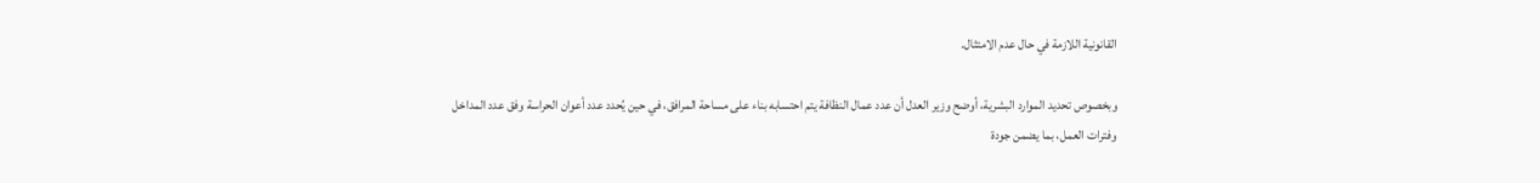القانونية اللازمة في حال عدم الامتثال.

وبخصوص تحديد الموارد البشرية، أوضح وزير العدل أن عدد عمال النظافة يتم احتسابه بناء على مساحة المرافق، في حين يُحدد عدد أعوان الحراسة وفق عدد المداخل وفترات العمل، بما يضمن جودة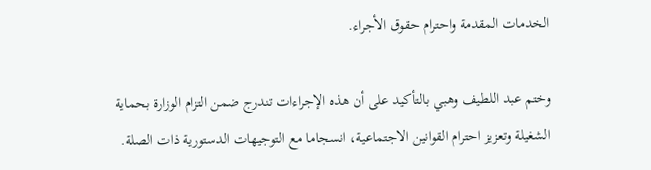الخدمات المقدمة واحترام حقوق الأجراء.

وختم عبد اللطيف وهبي بالتأكيد على أن هذه الإجراءات تندرج ضمن التزام الوزارة بحماية الشغيلة وتعزيز احترام القوانين الاجتماعية، انسجاما مع التوجيهات الدستورية ذات الصلة.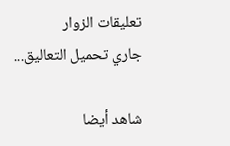تعليقات الزوار
جاري تحميل التعاليق...

شاهد أيضا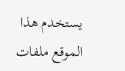يستخدم هذا الموقع ملفات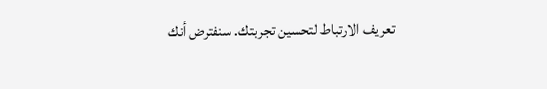تعريف الارتباط لتحسين تجربتك. سنفترض أنك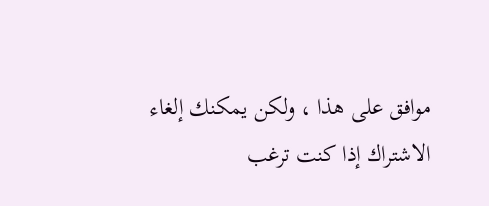موافق على هذا ، ولكن يمكنك إلغاء الاشتراك إذا كنت ترغب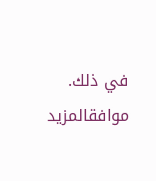في ذلك. موافقالمزيد